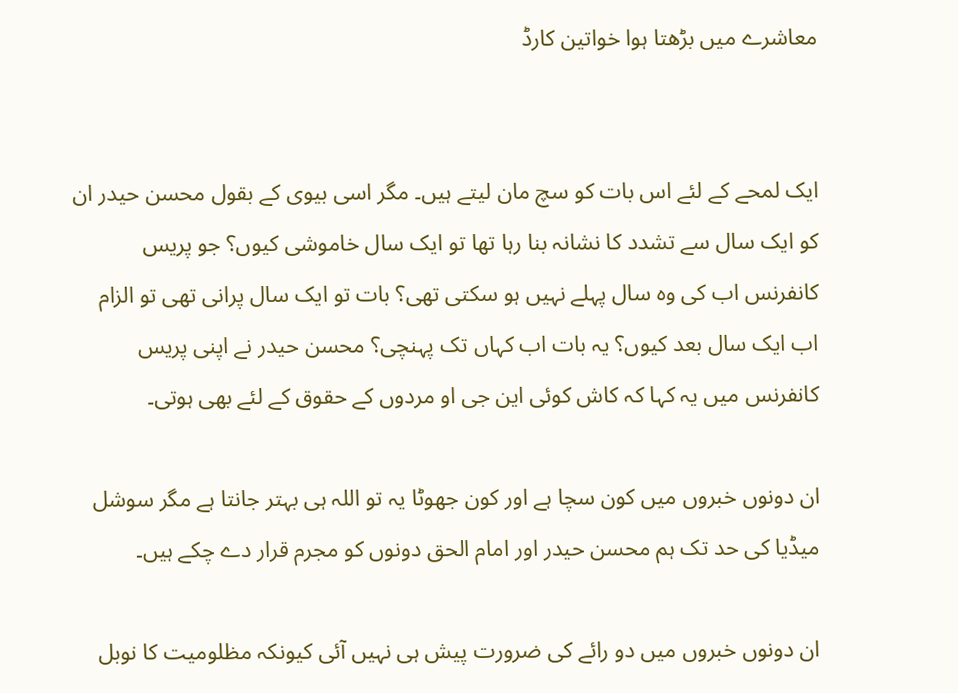معاشرے میں بڑھتا ہوا خواتین کارڈ


ایک لمحے کے لئے اس بات کو سچ مان لیتے ہیں۔ مگر اسی بیوی کے بقول محسن حیدر ان کو ایک سال سے تشدد کا نشانہ بنا رہا تھا تو ایک سال خاموشی کیوں؟ جو پریس کانفرنس اب کی وہ سال پہلے نہیں ہو سکتی تھی؟ بات تو ایک سال پرانی تھی تو الزام اب ایک سال بعد کیوں؟ یہ بات اب کہاں تک پہنچی؟ محسن حیدر نے اپنی پریس کانفرنس میں یہ کہا کہ کاش کوئی این جی او مردوں کے حقوق کے لئے بھی ہوتی۔

ان دونوں خبروں میں کون سچا ہے اور کون جھوٹا یہ تو اللہ ہی بہتر جانتا ہے مگر سوشل میڈیا کی حد تک ہم محسن حیدر اور امام الحق دونوں کو مجرم قرار دے چکے ہیں۔

ان دونوں خبروں میں دو رائے کی ضرورت پیش ہی نہیں آئی کیونکہ مظلومیت کا نوبل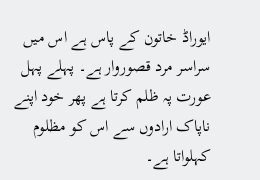ایوراڈ خاتون کے پاس ہے اس میں سراسر مرد قصوروار ہے۔ پہلے پہل عورت پہ ظلم کرتا ہے پھر خود اپنے ناپاک ارادوں سے اس کو مظلوم کہلواتا ہے۔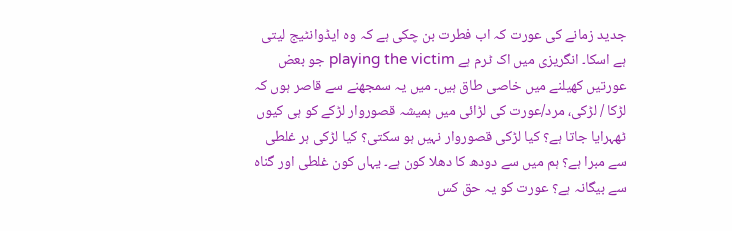جدید زمانے کی عورت کہ اب فطرت بن چکی ہے کہ وہ ایڈوانٹیج لیتی ہے اسکا۔ انگریزی میں اک ٹرم ہے playing the victim جو بعض عورتیں کھیلنے میں خاصی طاق ہیں۔ میں یہ سمجھنے سے قاصر ہوں کہ لڑکا / لڑکی، مرد/عورت کی لڑائی میں ہمیشہ قصوروار لڑکے کو ہی کیوں ٹھہرایا جاتا ہے؟ کیا لڑکی قصوروار نہیں ہو سکتی؟ کیا لڑکی ہر غلطی سے مبرا ہے؟ ہم میں سے دودھ کا دھلا کون ہے۔ یہاں کون غلطی اور گناہ سے بیگانہ ہے؟ عورت کو یہ حق کس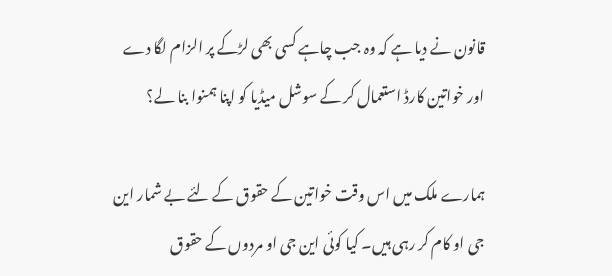قانون نے دیا ہے کہ وہ جب چاہے کسی بھی لڑکے پر الزام لگا دے اور خواتین کارڈ استعمال کر کے سوشل میڈیا کو اپنا ہمنوا بنا لے؟

ہمارے ملک میں اس وقت خواتین کے حقوق کے لئے بے شمار این جی او کام کر رہی ہیں۔ کیا کوئی این جی او مردوں کے حقوق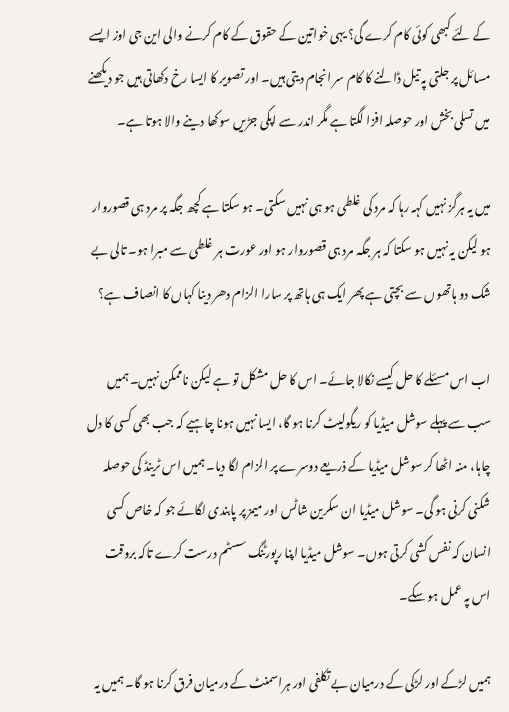کے لئے کبھی کوئی کام کرے گی؟ یہی خواتین کے حقوق کے کام کرنے والی این جی اوز ایسے مسائل پر جلتی پہ تیل ڈالنے کا کام سر انجام دیتی ہیں۔ اور تصویر کا ایسا رخ دکھاتی ہیں جو دیکھنے میں تسلی بخش اور حوصلہ افزا لگتا ہے مگر اندر سے اپکی جڑیں سوکھا دینے والا ہوتا ہے۔

میں یہ ہرگز نہیں کہہ رہا کہ مرد کی غلطی ہو ہی نہیں سکتی۔ ہو سکتا ہے کچھ جگہ پر مرد ہی قصوروار ہو لیکن یہ نہیں ہو سکتا کہ ہر جگہ مرد ہی قصوروار ہو اور عورت ہر غلطی سے مبرا ہو۔ تالی بے شک دو ہاتھوں سے بچتی ہے پھر ایک ہی ہاتھ پر سارا الزام دھر دینا کہاں کا انصاف ہے؟

اب اس مسئلے کا حل کیسے نکالا جائے۔ اس کا حل مشکل تو ہے لیکن ناممکن نہیں۔ ہمیں سب سے پہلے سوشل میڈیا کو ریگولیٹ کرنا ہو گا، ایسا نہیں ہونا چاہیے کہ جب بھی کسی کا دل چاہا، منہ اٹھا کر سوشل میڈیا کے ذریعے دوسرے پر الزام لگا دیا۔ ہمیں اس ٹرینڈ کی حوصلہ شکنی کرنی ہو گی۔ سوشل میڈیا ان سکرین شاٹس اور میمز پر پابندی لگائے جو کہ خاص کسی انسان کہ نفس کشی کرتی ہوں۔ سوشل میڈیا اپنا رپورٹنگ سسٹم درست کرے تاکہ بروقت اس پہ عمل ہو سکے۔

ہمیں لڑکے اور لڑکی کے درمیان بے تکلفی اور ہراسمنٹ کے درمیان فرق کرنا ہو گا۔ ہمیں یہ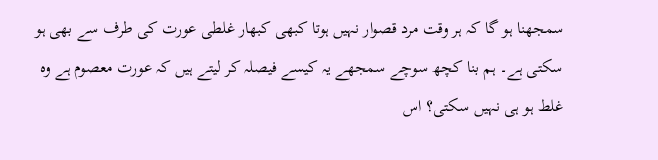سمجھنا ہو گا کہ ہر وقت مرد قصوار نہیں ہوتا کبھی کبھار غلطی عورت کی طرف سے بھی ہو سکتی ہے۔ ہم بنا کچھ سوچے سمجھے یہ کیسے فیصلہ کر لیتے ہیں کہ عورت معصوم ہے وہ غلط ہو ہی نہیں سکتی؟ اس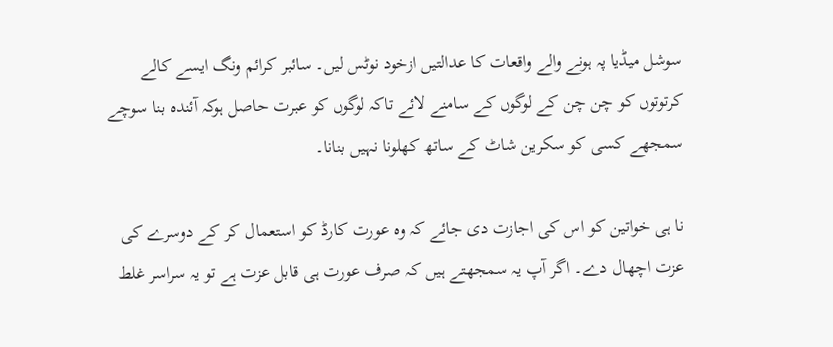سوشل میڈیا پہ ہونے والے واقعات کا عدالتیں ازخود نوٹس لیں۔ سائبر کرائم ونگ ایسے کالے کرتوتوں کو چن چن کے لوگوں کے سامنے لائے تاکہ لوگوں کو عبرت حاصل ہوکہ آئندہ بنا سوچے سمجھے کسی کو سکرین شاٹ کے ساتھ کھلونا نہیں بنانا۔

نا ہی خواتین کو اس کی اجازت دی جائے کہ وہ عورت کارڈ کو استعمال کر کے دوسرے کی عزت اچھال دے۔ اگر آپ یہ سمجھتے ہیں کہ صرف عورت ہی قابل عزت ہے تو یہ سراسر غلط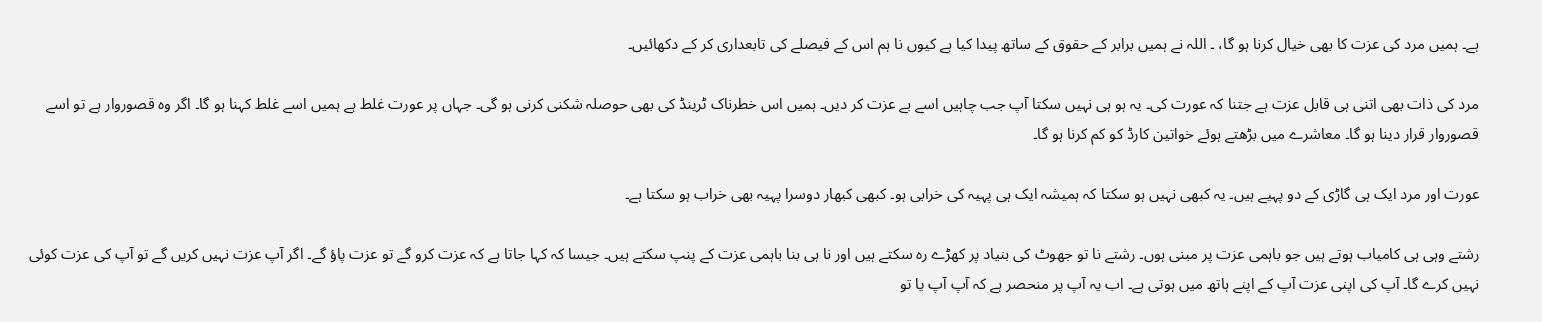ہے۔ ہمیں مرد کی عزت کا بھی خیال کرنا ہو گا، ۔ اللہ نے ہمیں برابر کے حقوق کے ساتھ پیدا کیا ہے کیوں نا ہم اس کے فیصلے کی تابعداری کر کے دکھائیں۔

مرد کی ذات بھی اتنی ہی قابل عزت ہے جتنا کہ عورت کی۔ یہ ہو ہی نہیں سکتا آپ جب چاہیں اسے بے عزت کر دیں۔ ہمیں اس خطرناک ٹرینڈ کی بھی حوصلہ شکنی کرنی ہو گی۔ جہاں پر عورت غلط ہے ہمیں اسے غلط کہنا ہو گا۔ اگر وہ قصوروار ہے تو اسے قصوروار قرار دینا ہو گا۔ معاشرے میں بڑھتے ہوئے خواتین کارڈ کو کم کرنا ہو گا۔

عورت اور مرد ایک ہی گاڑی کے دو پہیے ہیں۔ یہ کبھی نہیں ہو سکتا کہ ہمیشہ ایک ہی پہیہ کی خرابی ہو۔ کبھی کبھار دوسرا پہیہ بھی خراب ہو سکتا ہے۔

رشتے وہی ہی کامیاب ہوتے ہیں جو باہمی عزت پر مبنی ہوں۔ رشتے نا تو جھوٹ کی بنیاد پر کھڑے رہ سکتے ہیں اور نا ہی بنا باہمی عزت کے پنپ سکتے ہیں۔ جیسا کہ کہا جاتا ہے کہ عزت کرو گے تو عزت پاؤ گے۔ اگر آپ عزت نہیں کریں گے تو آپ کی عزت کوئی نہیں کرے گا۔ آپ کی اپنی عزت آپ کے اپنے ہاتھ میں ہوتی ہے۔ اب یہ آپ پر منحصر ہے کہ آپ آپ یا تو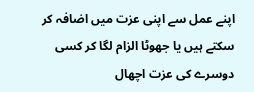اپنے عمل سے اپنی عزت میں اضافہ کر سکتے ہیں یا جھوٹا الزام لگا کر کسی دوسرے کی عزت اچھال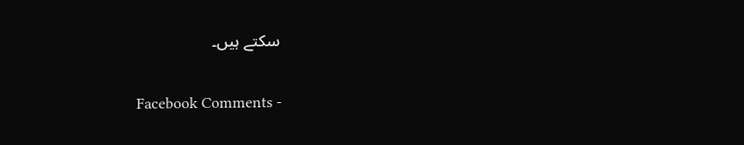سکتے ہیں۔


Facebook Comments -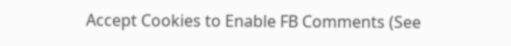Accept Cookies to Enable FB Comments (See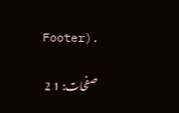Footer).

صفحات: 1 2